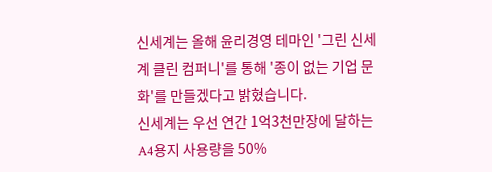신세계는 올해 윤리경영 테마인 '그린 신세계 클린 컴퍼니'를 통해 '종이 없는 기업 문화'를 만들겠다고 밝혔습니다.
신세계는 우선 연간 1억3천만장에 달하는 A4용지 사용량을 50%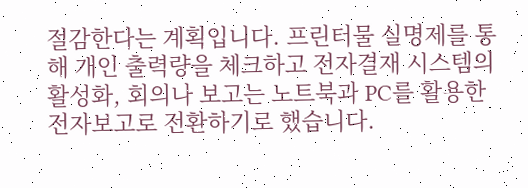절감한다는 계획입니다. 프린터물 실명제를 통해 개인 출력량을 체크하고 전자결재 시스템의 활성화, 회의나 보고는 노트북과 PC를 활용한 전자보고로 전환하기로 했습니다.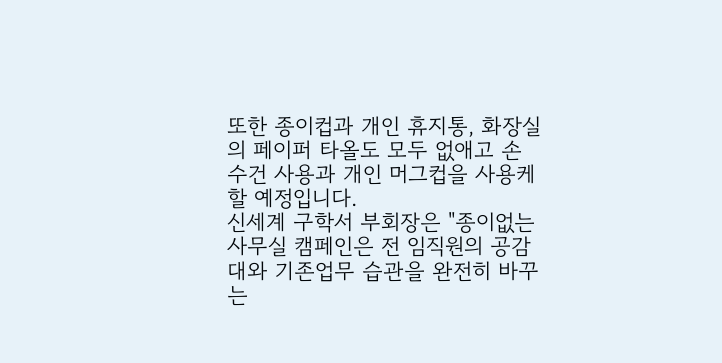또한 종이컵과 개인 휴지통, 화장실의 페이퍼 타올도 모두 없애고 손수건 사용과 개인 머그컵을 사용케 할 예정입니다.
신세계 구학서 부회장은 "종이없는 사무실 캠페인은 전 임직원의 공감대와 기존업무 습관을 완전히 바꾸는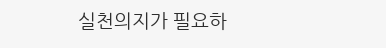실천의지가 필요하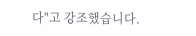다"고 강조했습니다.